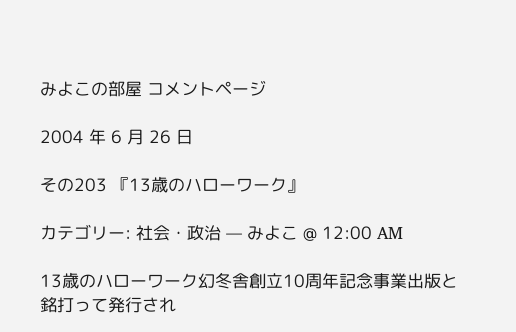みよこの部屋 コメントページ

2004 年 6 月 26 日

その203 『13歳のハローワーク』

カテゴリー: 社会・政治 — みよこ @ 12:00 AM

13歳のハローワーク幻冬舎創立10周年記念事業出版と銘打って発行され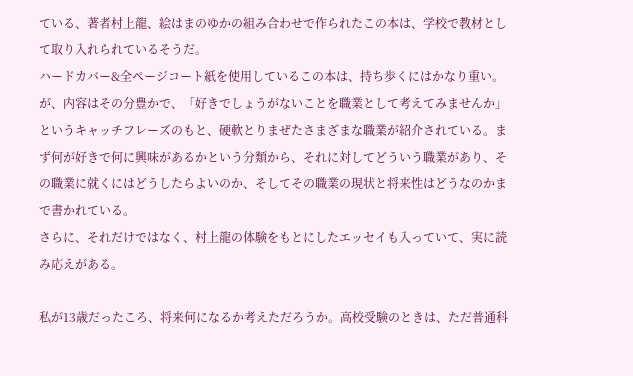ている、著者村上龍、絵はまのゆかの組み合わせで作られたこの本は、学校で教材として取り入れられているそうだ。
ハードカバー&全ページコート紙を使用しているこの本は、持ち歩くにはかなり重い。が、内容はその分豊かで、「好きでしょうがないことを職業として考えてみませんか」というキャッチフレーズのもと、硬軟とりまぜたさまざまな職業が紹介されている。まず何が好きで何に興味があるかという分類から、それに対してどういう職業があり、その職業に就くにはどうしたらよいのか、そしてその職業の現状と将来性はどうなのかまで書かれている。
さらに、それだけではなく、村上龍の体験をもとにしたエッセイも入っていて、実に読み応えがある。

私が13歳だったころ、将来何になるか考えただろうか。高校受験のときは、ただ普通科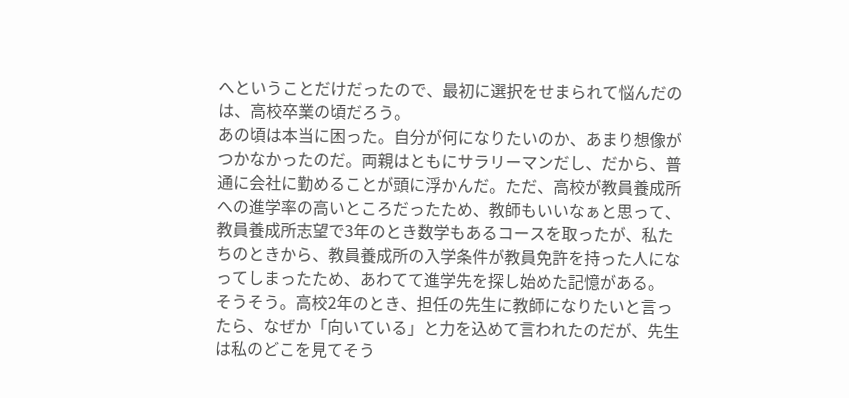へということだけだったので、最初に選択をせまられて悩んだのは、高校卒業の頃だろう。
あの頃は本当に困った。自分が何になりたいのか、あまり想像がつかなかったのだ。両親はともにサラリーマンだし、だから、普通に会社に勤めることが頭に浮かんだ。ただ、高校が教員養成所への進学率の高いところだったため、教師もいいなぁと思って、教員養成所志望で3年のとき数学もあるコースを取ったが、私たちのときから、教員養成所の入学条件が教員免許を持った人になってしまったため、あわてて進学先を探し始めた記憶がある。
そうそう。高校2年のとき、担任の先生に教師になりたいと言ったら、なぜか「向いている」と力を込めて言われたのだが、先生は私のどこを見てそう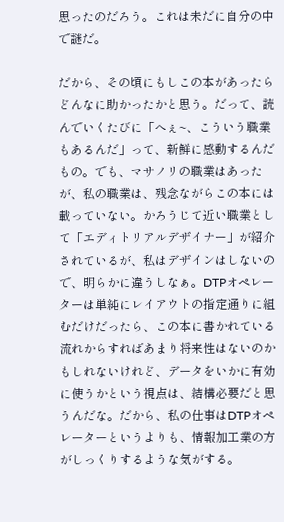思ったのだろう。これは未だに自分の中で謎だ。

だから、その頃にもしこの本があったらどんなに助かったかと思う。だって、読んでいくたびに「へぇ~、こういう職業もあるんだ」って、新鮮に感動するんだもの。でも、マサノリの職業はあったが、私の職業は、残念ながらこの本には載っていない。かろうじて近い職業として「エディトリアルデザイナー」が紹介されているが、私はデザインはしないので、明らかに違うしなぁ。DTPオペレーターは単純にレイアウトの指定通りに組むだけだったら、この本に書かれている流れからすればあまり将来性はないのかもしれないけれど、データをいかに有効に使うかという視点は、結構必要だと思うんだな。だから、私の仕事はDTPオペレーターというよりも、情報加工業の方がしっくりするような気がする。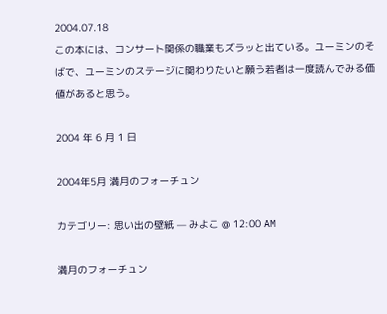2004.07.18
この本には、コンサート関係の職業もズラッと出ている。ユーミンのそばで、ユーミンのステージに関わりたいと願う若者は一度読んでみる価値があると思う。

2004 年 6 月 1 日

2004年5月 満月のフォーチュン

カテゴリー: 思い出の壁紙 — みよこ @ 12:00 AM

満月のフォーチュン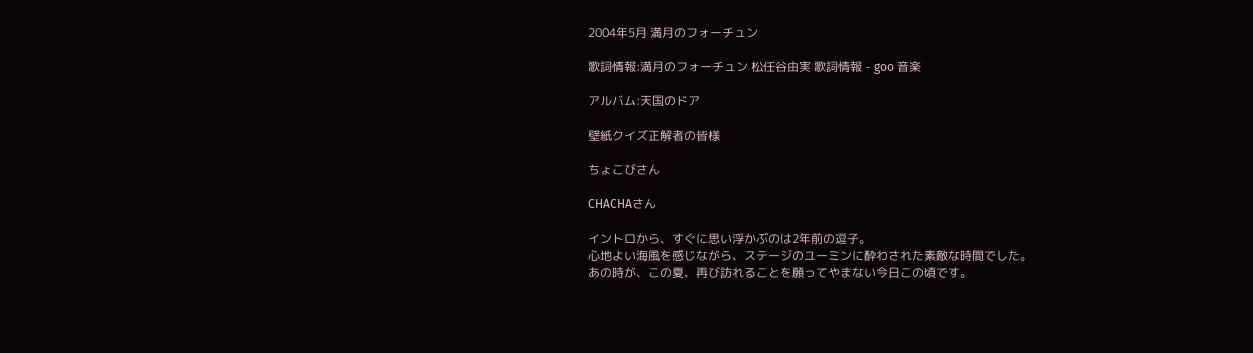2004年5月 満月のフォーチュン

歌詞情報:満月のフォーチュン 松任谷由実 歌詞情報 - goo 音楽

アルバム:天国のドア

壁紙クイズ正解者の皆様

ちょこびさん

CHACHAさん

イントロから、すぐに思い浮かぶのは2年前の逗子。
心地よい海風を感じながら、ステージのユーミンに酔わされた素敵な時間でした。
あの時が、この夏、再び訪れることを願ってやまない今日この頃です。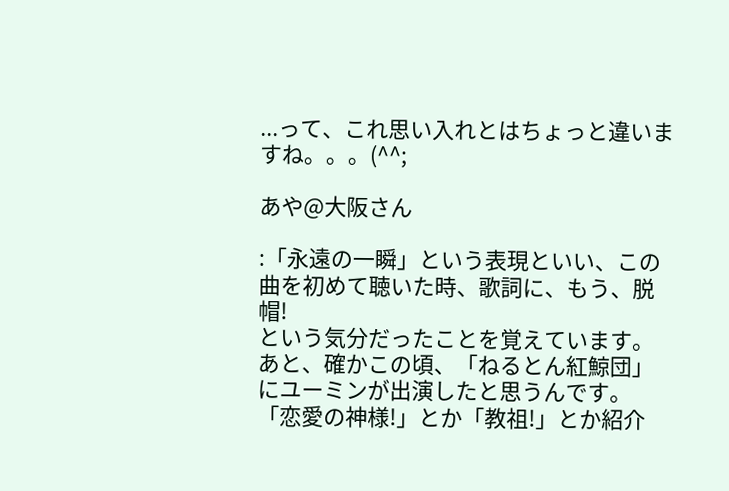...って、これ思い入れとはちょっと違いますね。。。(^^;

あや@大阪さん

:「永遠の一瞬」という表現といい、この曲を初めて聴いた時、歌詞に、もう、脱帽!
という気分だったことを覚えています。
あと、確かこの頃、「ねるとん紅鯨団」にユーミンが出演したと思うんです。
「恋愛の神様!」とか「教祖!」とか紹介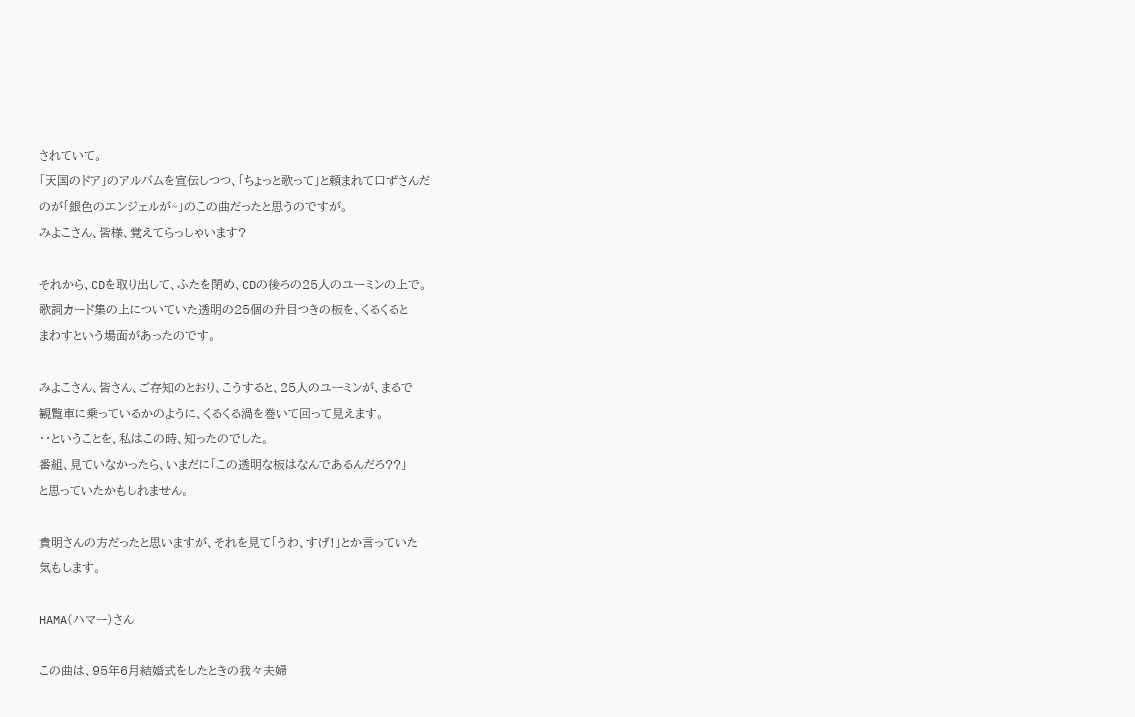されていて。
「天国のドア」のアルバムを宣伝しつつ、「ちょっと歌って」と頼まれて口ずさんだ
のが「銀色のエンジェルが~」のこの曲だったと思うのですが。
みよこさん、皆様、覚えてらっしゃいます?

それから、CDを取り出して、ふたを閉め、CDの後ろの25人のユーミンの上で。
歌詞カード集の上についていた透明の25個の升目つきの板を、くるくると
まわすという場面があったのです。

みよこさん、皆さん、ご存知のとおり、こうすると、25人のユーミンが、まるで
観覧車に乗っているかのように、くるくる渦を巻いて回って見えます。
・・ということを、私はこの時、知ったのでした。
番組、見ていなかったら、いまだに「この透明な板はなんであるんだろ??」
と思っていたかもしれません。

貴明さんの方だったと思いますが、それを見て「うわ、すげ!」とか言っていた
気もします。

HAMA(ハマー)さん

この曲は、95年6月結婚式をしたときの我々夫婦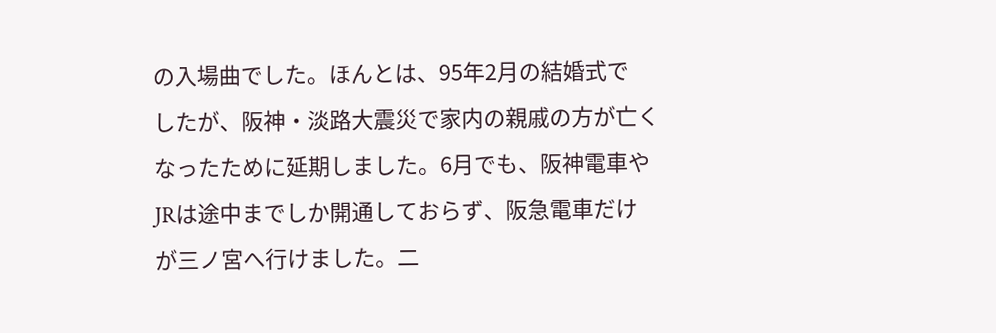の入場曲でした。ほんとは、95年2月の結婚式で
したが、阪神・淡路大震災で家内の親戚の方が亡く
なったために延期しました。6月でも、阪神電車や
JRは途中までしか開通しておらず、阪急電車だけ
が三ノ宮へ行けました。二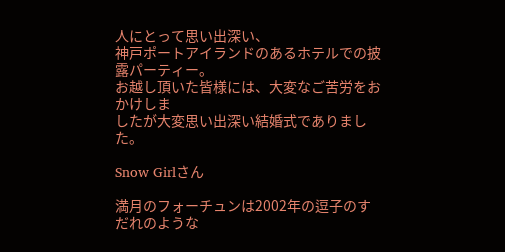人にとって思い出深い、
神戸ポートアイランドのあるホテルでの披露パーティー。
お越し頂いた皆様には、大変なご苦労をおかけしま
したが大変思い出深い結婚式でありました。

Snow Girlさん

満月のフォーチュンは2002年の逗子のすだれのような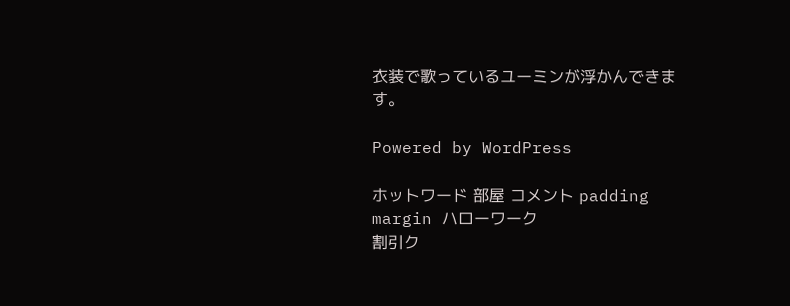衣装で歌っているユーミンが浮かんできます。

Powered by WordPress

ホットワード 部屋 コメント padding margin ハローワーク
割引ク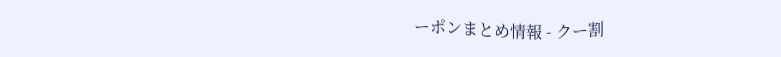ーポンまとめ情報 - クー割